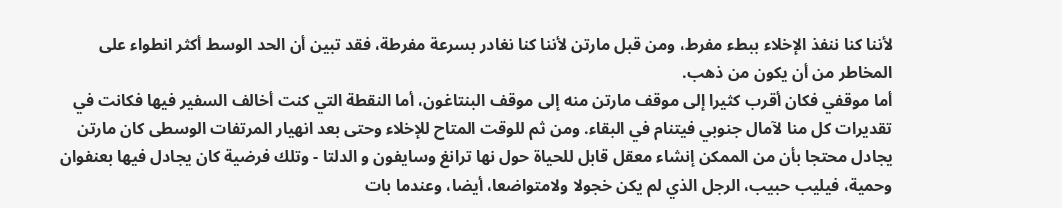لأننا كنا ننفذ الإخلاء ببطء مفرط، ومن قبل مارتن لأننا كنا نغادر بسرعة مفرطة، فقد تبين أن الحد الوسط أكثر انطواء على المخاطر من أن يكون من ذهب.
أما موقفي فكان أقرب كثيرا إلى موقف مارتن منه إلى موقف البنتاغون، أما النقطة التي كنت أخالف السفير فيها فكانت في تقديرات كل منا لآمال جنوبي فيتنام في البقاء. ومن ثم للوقت المتاح للإخلاء وحتى بعد انهيار المرتفات الوسطى كان مارتن يجادل محتجا بأن من الممكن إنشاء معقل قابل للحياة حول نها ترانغ وسايفون و الدلتا - وتلك فرضية كان يجادل فيها بعنفوان وحمية، فيليب حبيب، الرجل الذي لم يكن خجولا ولامتواضعا، أيضا، وعندما بات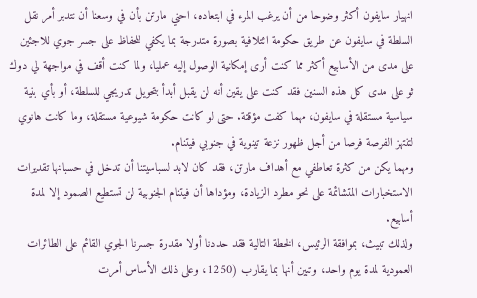انهيار سايفون أكثر وضوحا من أن يرغب المرء في ابتعاده، احني مارتن بأن في وسعنا أن نتدبر أمر نقل السلطة في سايفون عن طريق حكومة ائتلافية بصورة متدرجة بما يكفي للحفاظ على جسر جوي للاجئين على مدى من الأسابيع أكثر مما كنت أرى إمكانية الوصول إليه عمليا، ولما كنت أقف في مواجهة لي دوك ثو على مدى كل هذه السنين فقد كنت على يقين أنه لن يقبل أبدأ بتحويل تدريجي للسلطة، أو بأي بنية سياسية مستقلة في سايفون، مهما كفت مؤقتة. حتى لو كانت حكومة شيوعية مستقلة، وما كانت هانوي لتنتهز الفرصة فرصا من أجل ظهور نزعة تينوية في جنوبي فيتنام.
ومهما يكن من كثرة تعاطفي مع أهداف مارتن، فقد كان لابد لسباسيتنا أن تدخل في حسبانها تقديرات الاستخبارات المتشائمة على نحو مطرد الزيادة، ومؤداها أن فيتنام الجنوبية لن تستطيع الصمود إلا لمدة أسابيع.
ولذلك تبيث، بموافقة الرئيس، الخطة التالية فقد حددنا أولا مقدرة جسرنا الجوي القائم على الطائرات العمودية لمدة يوم واحد، وتبين أنها بما يقارب (1250، وعلى ذلك الأساس أمرت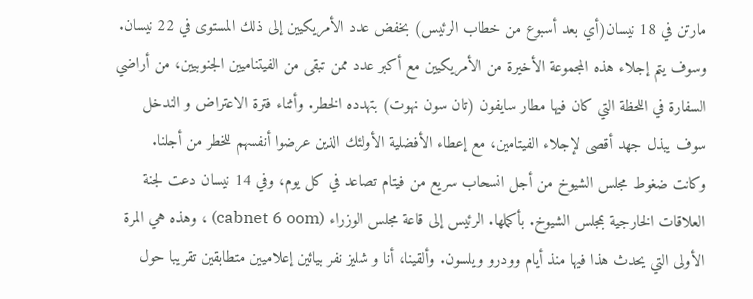مارتن في 18 نيسان(أي بعد أسبوع من خطاب الرئيس) بخفض عدد الأمريكيين إلى ذلك المستوى في 22 نيسان. وسوف يتم إجلاء هذه المجموعة الأخيرة من الأمريكيين مع أكبر عدد ممن تبقى من الفيتناميين الجنوبيين، من أراضي السفارة في اللحظة التي كان فيها مطار سايفون (تان سون نهوت) بتهدده الخطر. وأثناء فترة الاعتراض و الندخل سوف يبذل جهد أقصى لإجلاء الفيتامين، مع إعطاء الأفضلية الأولئك الذين عرضوا أنفسهم للخطر من أجلنا.
وكانت ضغوط مجلس الشيوخ من أجل انسحاب سريع من فيتام تصاعد في كل يوم، وفي 14 نيسان دعت لجنة العلاقات الخارجية بمجلس الشيوخ. بأكملها. الرئيس إلى قاعة مجلس الوزراء (cabnet 6 oom) ، وهذه هي المرة الأولى التي يحدث هذا فيها منذ أيام وودرو ويلسون. وألقينا، أنا و شليز نفر بيائين إعلاميين متطابقين تقريبا حول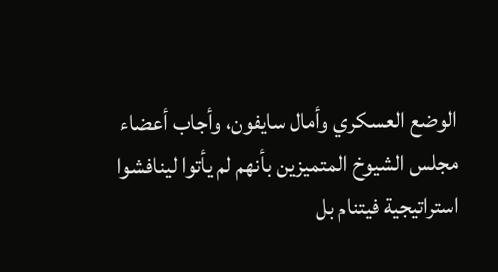الوضع العسكري وأمال سايفون، وأجاب أعضاء مجلس الشيوخ المتميزين بأنهم لم يأتوا لينافشوا استراتيجية فيتنام بل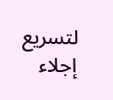لتسريع إجلاء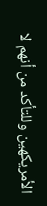الأمريكهين وللتأكد من أنهم لا